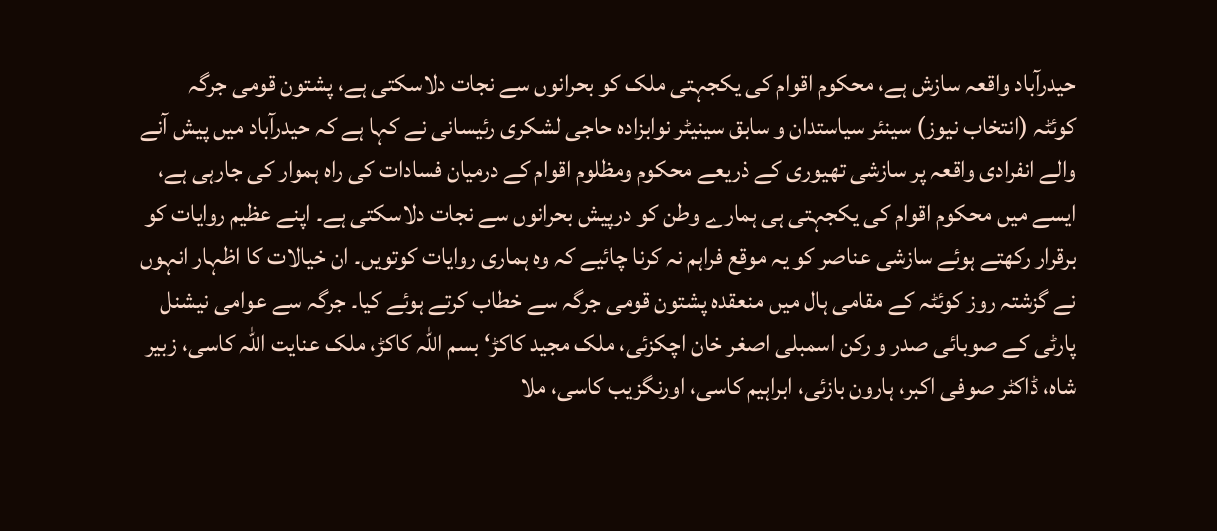حیدرآباد واقعہ سازش ہے، محکوم اقوام کی یکجہتی ملک کو بحرانوں سے نجات دلاسکتی ہے، پشتون قومی جرگہ
کوئٹہ (انتخاب نیوز) سینئر سیاستدان و سابق سینیٹر نوابزادہ حاجی لشکری رئیسانی نے کہا ہے کہ حیدرآباد میں پیش آنے والے انفرادی واقعہ پر سازشی تھیوری کے ذریعے محکوم ومظلوم اقوام کے درمیان فسادات کی راہ ہموار کی جارہی ہے، ایسے میں محکوم اقوام کی یکجہتی ہی ہمارے وطن کو درپیش بحرانوں سے نجات دلاسکتی ہے۔ اپنے عظیم روایات کو برقرار رکھتے ہوئے سازشی عناصر کو یہ موقع فراہم نہ کرنا چائیے کہ وہ ہماری روایات کوتویں۔ ان خیالات کا اظہار انہوں نے گزشتہ روز کوئٹہ کے مقامی ہال میں منعقدہ پشتون قومی جرگہ سے خطاب کرتے ہوئے کیا۔ جرگہ سے عوامی نیشنل پارٹی کے صوبائی صدر و رکن اسمبلی اصغر خان اچکزئی، ملک مجید کاکڑ‘ بسم اللہ کاکڑ، ملک عنایت اللہ کاسی، زبیر شاہ، ڈاکٹر صوفی اکبر، ہارون بازئی، ابراہیم کاسی، اورنگزیب کاسی، ملا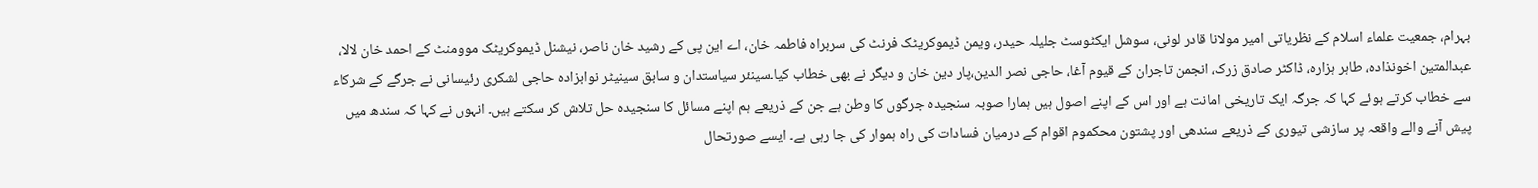بہرام، جمعیت علماء اسلام کے نظریاتی امیر مولانا قادر لونی، سوشل ایکٹوسٹ جلیلہ حیدر، ویمن ڈیموکریٹک فرنٹ کی سربراہ فاطمہ خان، اے این پی کے رشید خان ناصر، نیشنل ڈیموکریٹک موومنٹ کے احمد خان لالا، عبدالمتین اخونذادہ، طاہر ہزارہ، ڈاکٹر صادق زرک، انجمن تاجران کے قیوم آغا، حاجی نصر الدین،پار دین خان و دیگر نے بھی خطاب کیا۔سینئر سیاستدان و سابق سینیٹر نوابزادہ حاجی لشکری رئیسانی نے جرگے کے شرکاء سے خطاب کرتے ہوئے کہا کہ جرگہ ایک تاریخی امانت ہے اور اس کے اپنے اصول ہیں ہمارا صوبہ سنجیدہ جرگوں کا وطن ہے جن کے ذریعے ہم اپنے مسائل کا سنجیدہ حل تلاش کر سکتے ہیں۔ انہوں نے کہا کہ سندھ میں پیش آنے والے واقعہ پر سازشی تیوری کے ذریعے سندھی اور پشتون محکموم اقوام کے درمیان فسادات کی راہ ہموار کی جا رہی ہے۔ ایسے صورتحال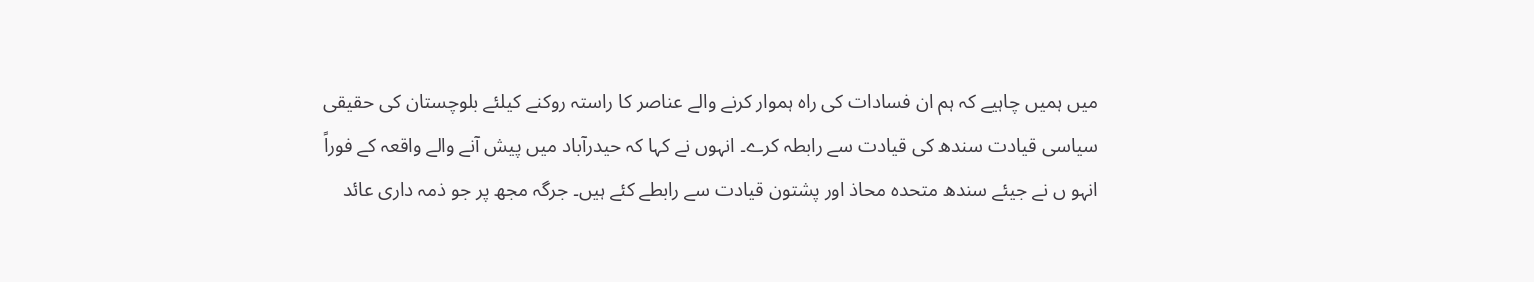میں ہمیں چاہیے کہ ہم ان فسادات کی راہ ہموار کرنے والے عناصر کا راستہ روکنے کیلئے بلوچستان کی حقیقی سیاسی قیادت سندھ کی قیادت سے رابطہ کرے۔ انہوں نے کہا کہ حیدرآباد میں پیش آنے والے واقعہ کے فوراً انہو ں نے جیئے سندھ متحدہ محاذ اور پشتون قیادت سے رابطے کئے ہیں۔ جرگہ مجھ پر جو ذمہ داری عائد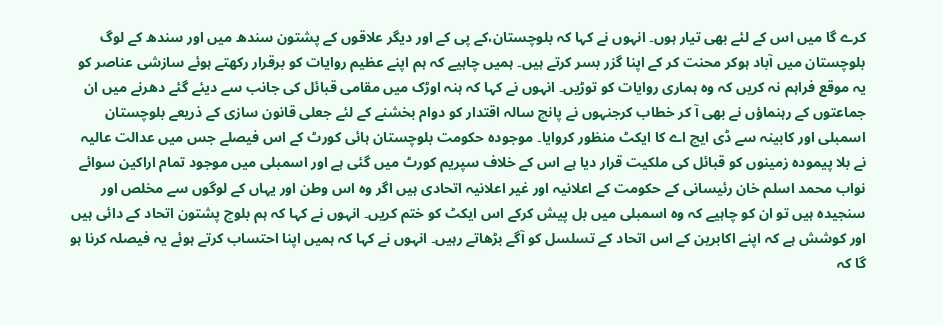کرے گا میں اس کے لئے بھی تیار ہوں۔ انہوں نے کہا کہ بلوچستان،کے پی کے اور دیگر علاقوں کے پشتون سندھ میں اور سندھ کے لوگ بلوچستان میں آباد ہوکر محنت کر کے اپنا گزر بسر کرتے ہیں۔ ہمیں چاہیے کہ ہم اپنے عظیم روایات کو برقرار رکھتے ہوئے سازشی عناصر کو یہ موقع فراہم نہ کریں کہ وہ ہماری روایات کو توڑیں۔ انہوں نے کہا کہ ہنہ اوڑک میں مقامی قبائل کی جانب سے دیئے گئے دھرنے میں ان جماعتوں کے رہنماؤں نے بھی آ کر خطاب کرجنہوں نے پانچ سالہ اقتدار کو دوام بخشنے کے لئے جعلی قانون سازی کے ذریعے بلوچستان اسمبلی اور کابینہ سے ڈی ایچ اے کا ایکٹ منظور کروایا۔ موجودہ حکومت بلوچستان ہائی کورٹ کے اس فیصلے جس میں عدالت عالیہ نے بلا پیمودہ زمینوں کو قبائل کی ملکیت قرار دیا ہے اس کے خلاف سپریم کورٹ میں گئی ہے اور اسمبلی میں موجود تمام اراکین سوائے نواب محمد اسلم خان رئیسانی کے حکومت کے اعلانیہ اور غیر اعلانیہ اتحادی ہیں اگر وہ اس وطن اور یہاں کے لوگوں سے مخلص اور سنجیدہ ہیں تو ان کو چاہیے کہ وہ اسمبلی میں بل پیش کرکے اس ایکٹ کو ختم کریں۔ انہوں نے کہا کہ ہم بلوچ پشتون اتحاد کے دائی ہیں اور کوشش ہے کہ اپنے اکابرین کے اس اتحاد کے تسلسل کو آگے بڑھاتے رہیں۔ انہوں نے کہا کہ ہمیں اپنا احتساب کرتے ہوئے یہ فیصلہ کرنا ہو گا کہ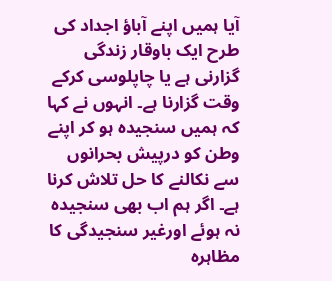آیا ہمیں اپنے آباؤ اجداد کی طرح ایک باوقار زندگی گزارنی ہے یا چاپلوسی کرکے وقت گزارنا ہے۔ انہوں نے کہا کہ ہمیں سنجیدہ ہو کر اپنے وطن کو درپیش بحرانوں سے نکالنے کا حل تلاش کرنا ہے۔ اگر ہم اب بھی سنجیدہ نہ ہوئے اورغیر سنجیدگی کا مظاہرہ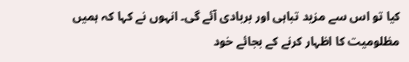کیا تو اس سے مزید تباہی اور بربادی آئے گی۔ انہوں نے کہا کہ ہمیں مظلومیت کا اظہار کرنے کے بجائے خود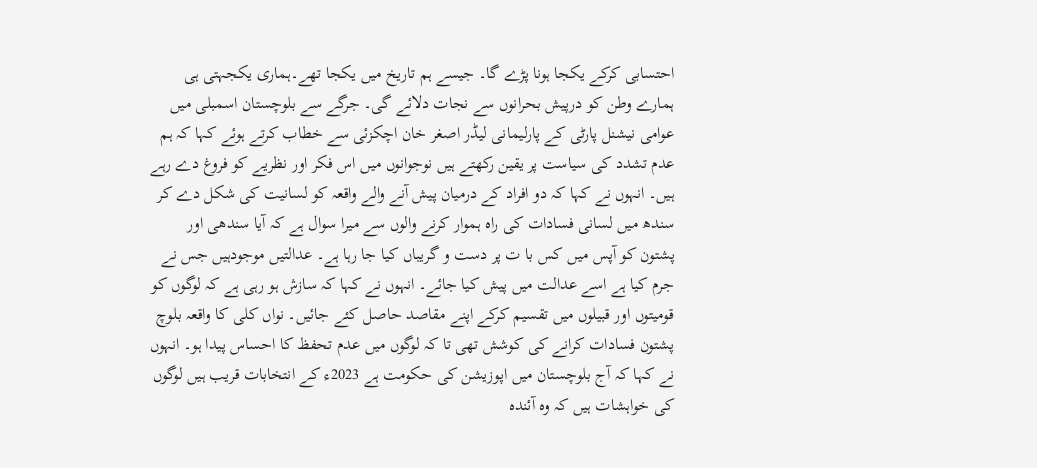احتسابی کرکے یکجا ہونا پڑے گا۔ جیسے ہم تاریخ میں یکجا تھے۔ہماری یکجہتی ہی ہمارے وطن کو درپیش بحرانوں سے نجات دلائے گی۔ جرگے سے بلوچستان اسمبلی میں عوامی نیشنل پارٹی کے پارلیمانی لیڈر اصغر خان اچکزئی سے خطاب کرتے ہوئے کہا کہ ہم عدم تشدد کی سیاست پر یقین رکھتے ہیں نوجوانوں میں اس فکر اور نظریے کو فروغ دے رہے ہیں۔ انہوں نے کہا کہ دو افراد کے درمیان پیش آنے والے واقعہ کو لسانیت کی شکل دے کر سندھ میں لسانی فسادات کی راہ ہموار کرنے والوں سے میرا سوال ہے کہ آیا سندھی اور پشتون کو آپس میں کس با ت پر دست و گریباں کیا جا رہا ہے۔ عدالتیں موجودہیں جس نے جرم کیا ہے اسے عدالت میں پیش کیا جائے۔ انہوں نے کہا کہ سازش ہو رہی ہے کہ لوگوں کو قومیتوں اور قبیلوں میں تقسیم کرکے اپنے مقاصد حاصل کئے جائیں۔ نواں کلی کا واقعہ بلوچ پشتون فسادات کرانے کی کوشش تھی تا کہ لوگوں میں عدم تحفظ کا احساس پیدا ہو۔ انہوں نے کہا کہ آج بلوچستان میں اپوزیشن کی حکومت ہے 2023ء کے انتخابات قریب ہیں لوگوں کی خواہشات ہیں کہ وہ آئندہ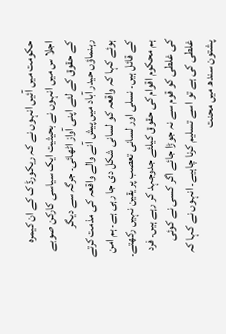حکومت میں آئیں انہوں نے کہ ریکورڈ ک کے ان کیمرہ اجلا س میں انہوں نے بحیثیت ایک سیاسی کارکن صوبے کے حقوق کے لئے اپنی آواز اٹھائی۔ جرگہ سے دیگر رہنماؤں حیدر آباد میں پیش آنے والے واقعہ کی مذمت کرتے ہوئے کہا کہ واقعہ کو لسانی شکل دی جا رہی ہے۔ ہم امن کے قائل ہیں۔ نسلی اور لسانی تعصب پر یقین نہیں رکھتے۔ ہم محکوم اقوام کی حقوق کیلئے جدوجہد کر رہے ہیں۔ فرد کی غلطی کو قوم سے نہ جوڑا جائے اگر کسی نے کوئی غلطی کی ہے تو اسے تسلیم کرنا چاہیے۔ انہوں نے کہا کہ پشتون سندھ میں محنت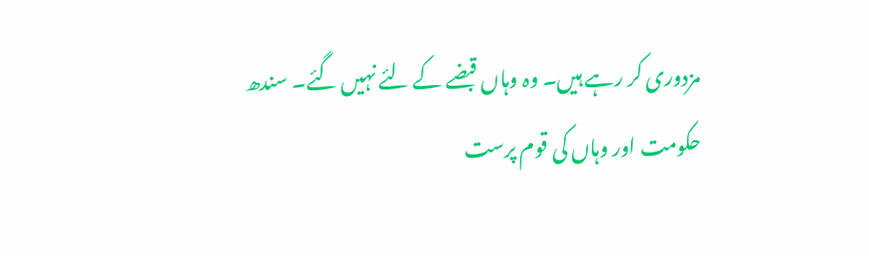مزدوری کر رہے ہیں۔ وہ وہاں قبضے کے لئے نہیں گئے۔ سندھ حکومت اور وہاں کی قوم پرست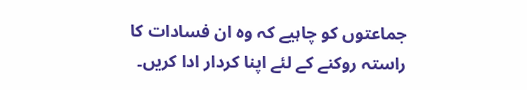جماعتوں کو چاہیے کہ وہ ان فسادات کا راستہ روکنے کے لئے اپنا کردار ادا کریں۔